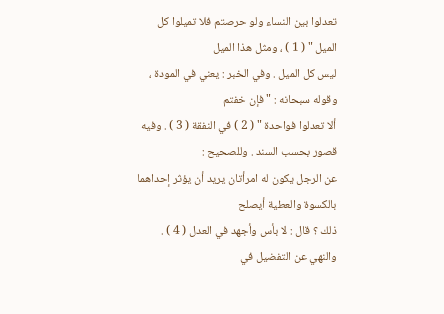تعدلوا بين النساء ولو حرصتم فلا تميلوا كل الميل " ( 1 ) ، ومثل هذا الميل
ليس كل الميل . وفي الخبر : يعني في المودة ، وقوله سبحانه : " فإن خفتم
ألا تعدلوا فواحدة " ( 2 ) في النفقة ( 3 ) . وفيه قصور بحسب السند . وللصحيح :
عن الرجل يكون له امرأتان يريد أن يؤثر إحداهما بالكسوة والعطية أيصلح
ذلك ؟ قال : لا بأس وأجهد في العدل ( 4 ) .
والنهي عن التفضيل في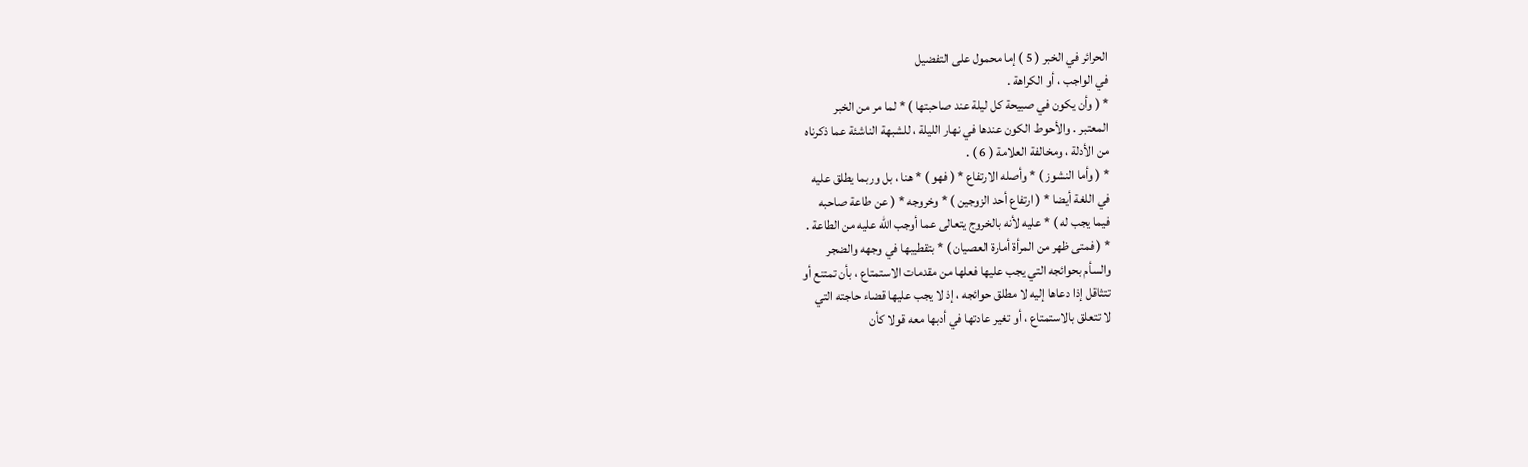الحرائر في الخبر ( 5 ) إما محمول على التفضيل
في الواجب ، أو الكراهة .
* ( وأن يكون في صبيحة كل ليلة عند صاحبتها ) * لما مر من الخبر
المعتبر . والأحوط الكون عندها في نهار الليلة ، للشبهة الناشئة عما ذكرناه
من الأدلة ، ومخالفة العلامة ( 6 ) .
* ( وأما النشوز ) * وأصله الارتفاع * ( فهو ) * هنا ، بل وربما يطلق عليه
في اللغة أيضا * ( ارتفاع أحد الزوجين ) * وخروجه * ( عن طاعة صاحبه
فيما يجب له ) * عليه لأنه بالخروج يتعالى عما أوجب الله عليه من الطاعة .
* ( فمتى ظهر من المرأة أمارة العصيان ) * بتقطيبها في وجهه والضجر
والسأم بحوائجه التي يجب عليها فعلها من مقدمات الاستمتاع ، بأن تمتنع أو
تتثاقل إذا دعاها إليه لا مطلق حوائجه ، إذ لا يجب عليها قضاء حاجته التي
لا تتعلق بالاستمتاع ، أو تغير عادتها في أدبها معه قولا كأن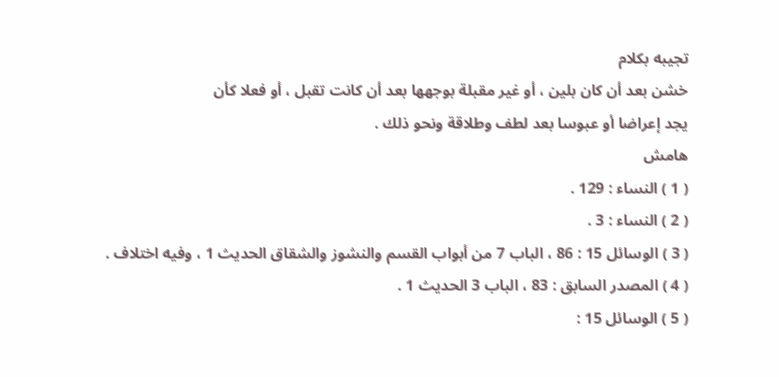تجيبه بكلام
خشن بعد أن كان بلين ، أو غير مقبلة بوجهها بعد أن كانت تقبل ، أو فعلا كأن
يجد إعراضا أو عبوسا بعد لطف وطلاقة ونحو ذلك .
هامش
( 1 ) النساء : 129 .
( 2 ) النساء : 3 .
( 3 ) الوسائل 15 : 86 ، الباب 7 من أبواب القسم والنشوز والشقاق الحديث 1 ، وفيه اختلاف .
( 4 ) المصدر السابق : 83 ، الباب 3 الحديث 1 .
( 5 ) الوسائل 15 :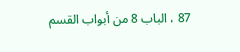87 ، الباب 8 من أبواب القسم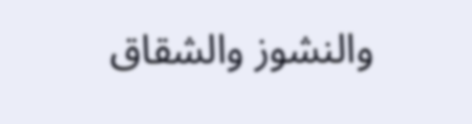والنشوز والشقاق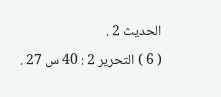الحديث 2 .
( 6 ) التحرير 2 : 40 س 27 .